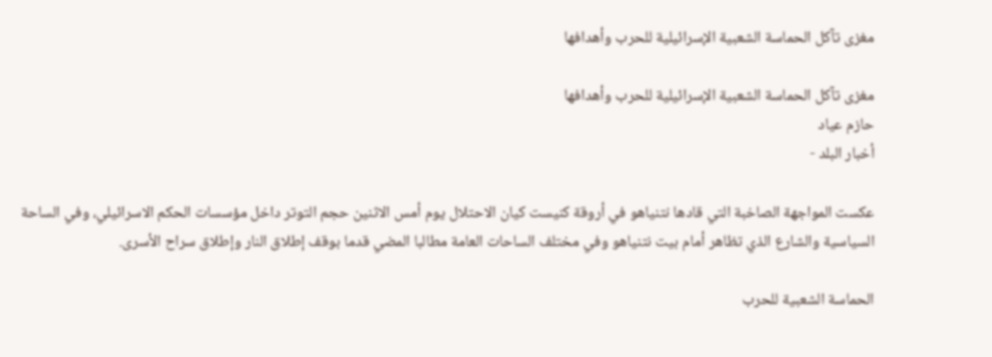مغزى تآكل الحماسة الشعبية الإسرائيلية للحرب وأهدافها

مغزى تآكل الحماسة الشعبية الإسرائيلية للحرب وأهدافها
حازم عياد
أخبار البلد -

عكست المواجهة الصاخبة التي قادها نتنياهو في أروقة كنيست كيان الاحتلال يوم أمس الاثنين حجم التوتر داخل مؤسسات الحكم الاسرائيلي، وفي الساحة السياسية والشارع الذي تظاهر أمام بيت نتنياهو وفي مختلف الساحات العامة مطالبا المضي قدما بوقف إطلاق النار وإطلاق سراح الأسرى.

الحماسة الشعبية للحرب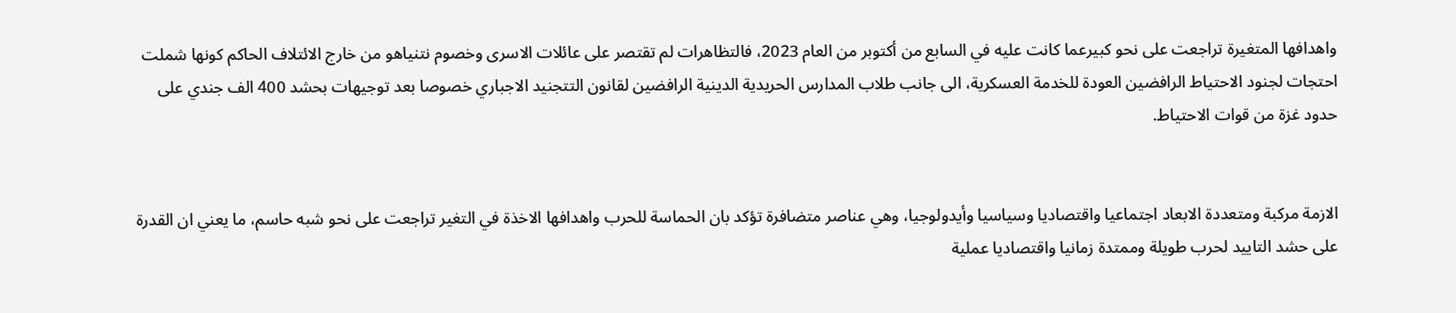واهدافها المتغيرة تراجعت على نحو كبيرعما كانت عليه في السابع من أكتوبر من العام 2023، فالتظاهرات لم تقتصر على عائلات الاسرى وخصوم نتنياهو من خارج الائتلاف الحاكم كونها شملت احتجات لجنود الاحتياط الرافضين العودة للخدمة العسكرية، الى جانب طلاب المدارس الحريدية الدينية الرافضين لقانون التتجنيد الاجباري خصوصا بعد توجيهات بحشد 400 الف جندي على حدود غزة من قوات الاحتياط.


الازمة مركبة ومتعددة الابعاد اجتماعيا واقتصاديا وسياسيا وأيدولوجيا، وهي عناصر متضافرة تؤكد بان الحماسة للحرب واهدافها الاخذة في التغير تراجعت على نحو شبه حاسم، ما يعني ان القدرة على حشد التاييد لحرب طويلة وممتدة زمانيا واقتصاديا عملية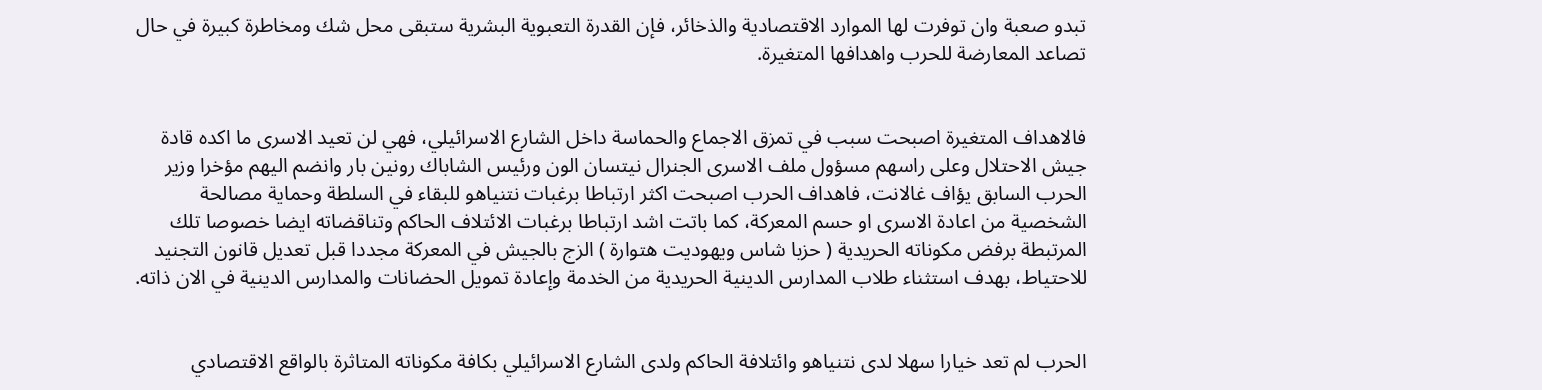تبدو صعبة وان توفرت لها الموارد الاقتصادية والذخائر، فإن القدرة التعبوية البشرية ستبقى محل شك ومخاطرة كبيرة في حال تصاعد المعارضة للحرب واهدافها المتغيرة.


فالاهداف المتغيرة اصبحت سبب في تمزق الاجماع والحماسة داخل الشارع الاسرائيلي، فهي لن تعيد الاسرى ما اكده قادة جيش الاحتلال وعلى راسهم مسؤول ملف الاسرى الجنرال نيتسان الون ورئيس الشاباك رونين بار وانضم اليهم مؤخرا وزير الحرب السابق يؤاف غالانت، فاهداف الحرب اصبحت اكثر ارتباطا برغبات نتنياهو للبقاء في السلطة وحماية مصالحة الشخصية من اعادة الاسرى او حسم المعركة، كما باتت اشد ارتباطا برغبات الائتلاف الحاكم وتناقضاته ايضا خصوصا تلك المرتبطة برفض مكوناته الحريدية ( حزبا شاس ويهوديت هتوارة ) الزج بالجيش في المعركة مجددا قبل تعديل قانون التجنيد للاحتياط، بهدف استثناء طلاب المدارس الدينية الحريدية من الخدمة وإعادة تمويل الحضانات والمدارس الدينية في الان ذاته.


الحرب لم تعد خيارا سهلا لدى نتنياهو وائتلافة الحاكم ولدى الشارع الاسرائيلي بكافة مكوناته المتاثرة بالواقع الاقتصادي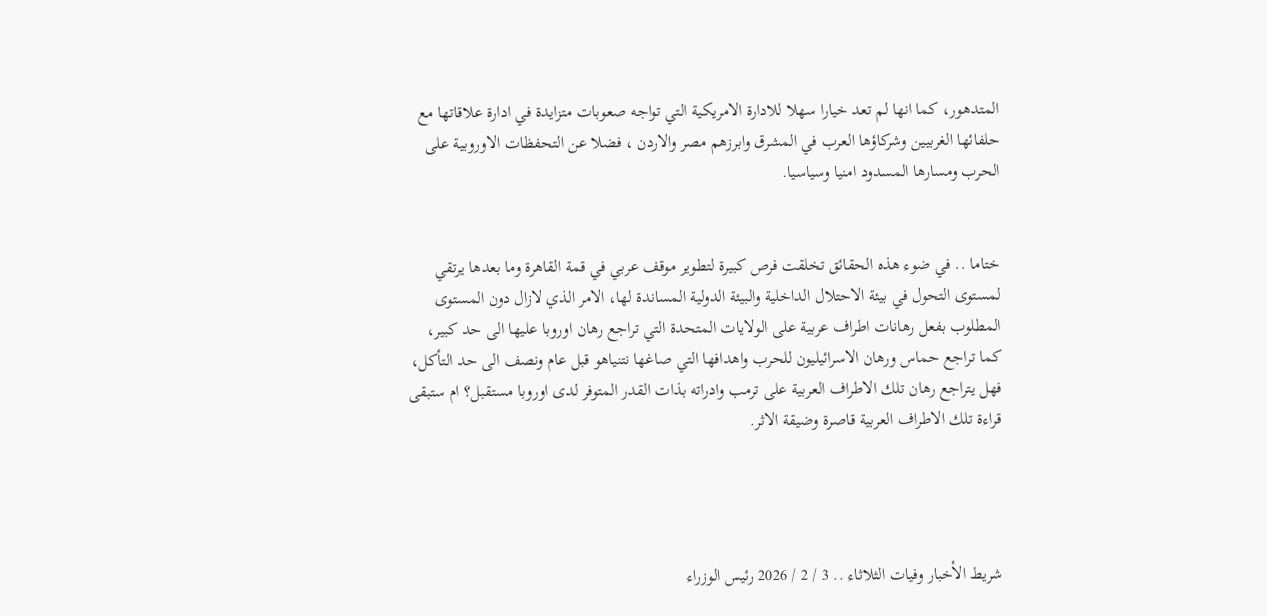المتدهور، كما انها لم تعد خيارا سهلا للادارة الامريكية التي تواجه صعوبات متزايدة في ادارة علاقاتها مع حلفائها الغربيين وشركاؤها العرب في المشرق وابرزهم مصر والاردن ، فضلا عن التحفظات الاوروبية على الحرب ومسارها المسدود امنيا وسياسيا.


ختاما .. في ضوء هذه الحقائق تخلقت فرص كبيرة لتطوير موقف عربي في قمة القاهرة وما بعدها يرتقي لمستوى التحول في بيئة الاحتلال الداخلية والبيئة الدولية المساندة لها، الامر الذي لازال دون المستوى المطلوب بفعل رهانات اطراف عربية على الولايات المتحدة التي تراجع رهان اوروبا عليها الى حد كبير، كما تراجع حماس ورهان الاسرائيليون للحرب واهدافها التي صاغها نتنياهو قبل عام ونصف الى حد التأكل، فهل يتراجع رهان تلك الاطراف العربية على ترمب وادراته بذات القدر المتوفر لدى اوروبا مستقبل؟ ام ستبقى قراءة تلك الاطراف العربية قاصرة وضيقة الاثر.




شريط الأخبار وفيات الثلاثاء .. 3 / 2 / 2026 رئيس الوزراء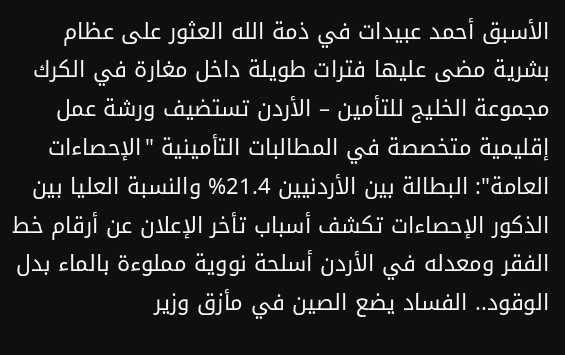الأسبق أحمد عبيدات في ذمة الله العثور على عظام بشرية مضى عليها فترات طويلة داخل مغارة في الكرك مجموعة الخليج للتأمين – الأردن تستضيف ورشة عمل إقليمية متخصصة في المطالبات التأمينية "الإحصاءات العامة": البطالة بين الأردنيين 21.4% والنسبة العليا بين الذكور الإحصاءات تكشف أسباب تأخر الإعلان عن أرقام خط الفقر ومعدله في الأردن أسلحة نووية مملوءة بالماء بدل الوقود.. الفساد يضع الصين في مأزق وزير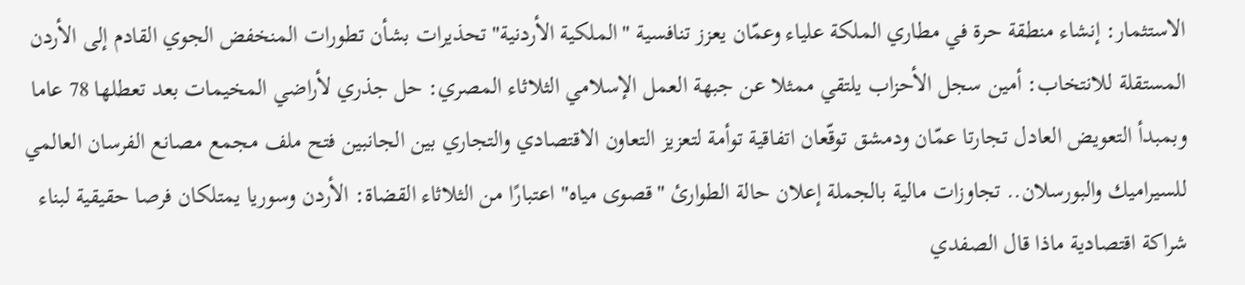الاستثمار: إنشاء منطقة حرة في مطاري الملكة علياء وعمّان يعزز تنافسية "الملكية الأردنية" تحذيرات بشأن تطورات المنخفض الجوي القادم إلى الأردن المستقلة للانتخاب: أمين سجل الأحزاب يلتقي ممثلا عن جبهة العمل الإسلامي الثلاثاء المصري: حل جذري لأراضي المخيمات بعد تعطلها 78 عاما وبمبدأ التعويض العادل تجارتا عمّان ودمشق توقّعان اتفاقية توأمة لتعزيز التعاون الاقتصادي والتجاري بين الجانبين فتح ملف مجمع مصانع الفرسان العالمي للسيراميك والبورسلان.. تجاوزات مالية بالجملة إعلان حالة الطوارئ "قصوى مياه" اعتبارًا من الثلاثاء القضاة: الأردن وسوريا يمتلكان فرصا حقيقية لبناء شراكة اقتصادية ماذا قال الصفدي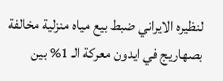لنظيره الايراني ضبط بيع مياه منزلية مخالفة بصهاريج في ايدون معركة الـ 1% بين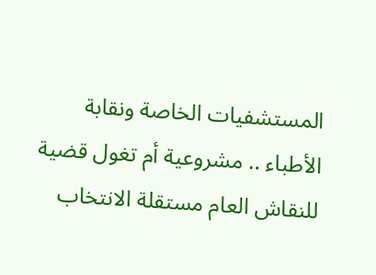المستشفيات الخاصة ونقابة الأطباء .. مشروعية أم تغول قضية للنقاش العام مستقلة الانتخاب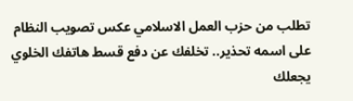تطلب من حزب العمل الاسلامي عكس تصويب النظام على اسمه تحذير.. تخلفك عن دفع قسط هاتفك الخلوي يجعلك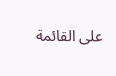على القائمة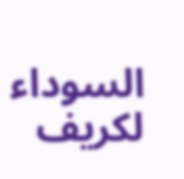السوداء لكريف